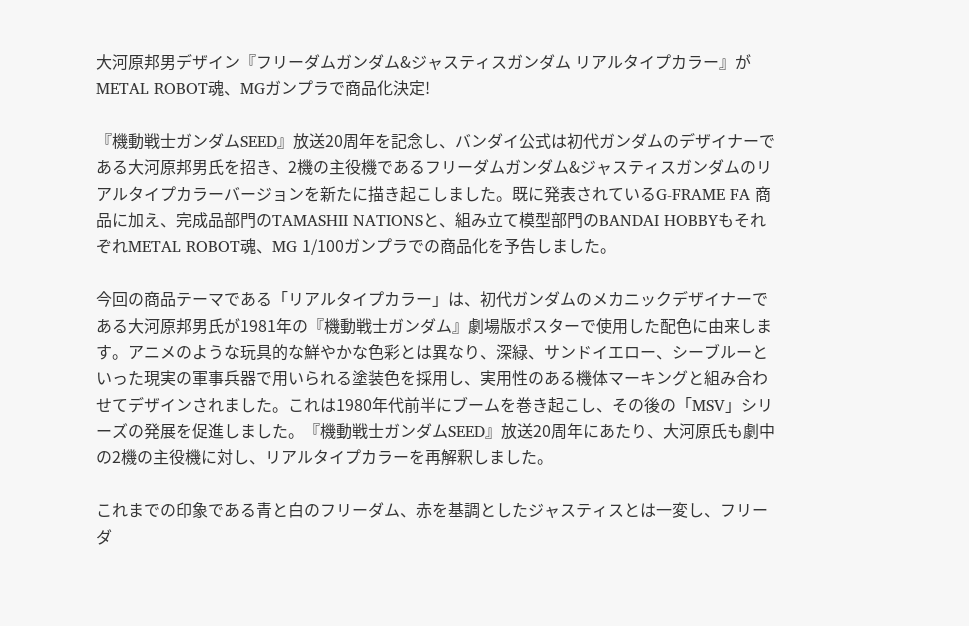大河原邦男デザイン『フリーダムガンダム&ジャスティスガンダム リアルタイプカラー』がMETAL ROBOT魂、MGガンプラで商品化決定!

『機動戦士ガンダムSEED』放送20周年を記念し、バンダイ公式は初代ガンダムのデザイナーである大河原邦男氏を招き、2機の主役機であるフリーダムガンダム&ジャスティスガンダムのリアルタイプカラーバージョンを新たに描き起こしました。既に発表されているG-FRAME FA 商品に加え、完成品部門のTAMASHII NATIONSと、組み立て模型部門のBANDAI HOBBYもそれぞれMETAL ROBOT魂、MG 1/100ガンプラでの商品化を予告しました。

今回の商品テーマである「リアルタイプカラー」は、初代ガンダムのメカニックデザイナーである大河原邦男氏が1981年の『機動戦士ガンダム』劇場版ポスターで使用した配色に由来します。アニメのような玩具的な鮮やかな色彩とは異なり、深緑、サンドイエロー、シーブルーといった現実の軍事兵器で用いられる塗装色を採用し、実用性のある機体マーキングと組み合わせてデザインされました。これは1980年代前半にブームを巻き起こし、その後の「MSV」シリーズの発展を促進しました。『機動戦士ガンダムSEED』放送20周年にあたり、大河原氏も劇中の2機の主役機に対し、リアルタイプカラーを再解釈しました。

これまでの印象である青と白のフリーダム、赤を基調としたジャスティスとは一変し、フリーダ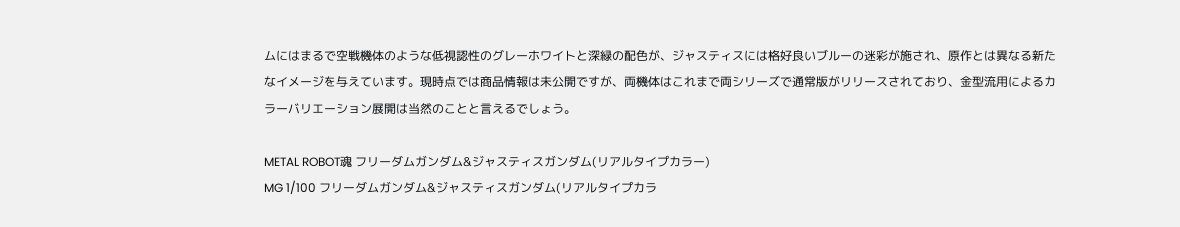ムにはまるで空戦機体のような低視認性のグレーホワイトと深緑の配色が、ジャスティスには格好良いブルーの迷彩が施され、原作とは異なる新たなイメージを与えています。現時点では商品情報は未公開ですが、両機体はこれまで両シリーズで通常版がリリースされており、金型流用によるカラーバリエーション展開は当然のことと言えるでしょう。

METAL ROBOT魂 フリーダムガンダム&ジャスティスガンダム(リアルタイプカラー)
MG 1/100 フリーダムガンダム&ジャスティスガンダム(リアルタイプカラ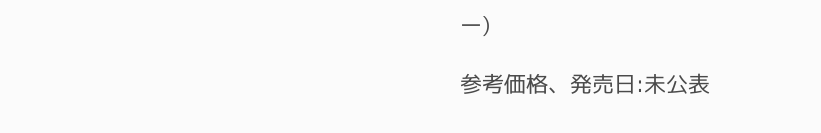ー)

参考価格、発売日:未公表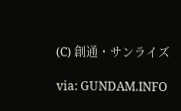(C) 創通・サンライズ

via: GUNDAM.INFO